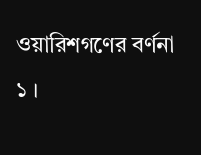ওয়ারিশগণের বর্ণনা
১ ।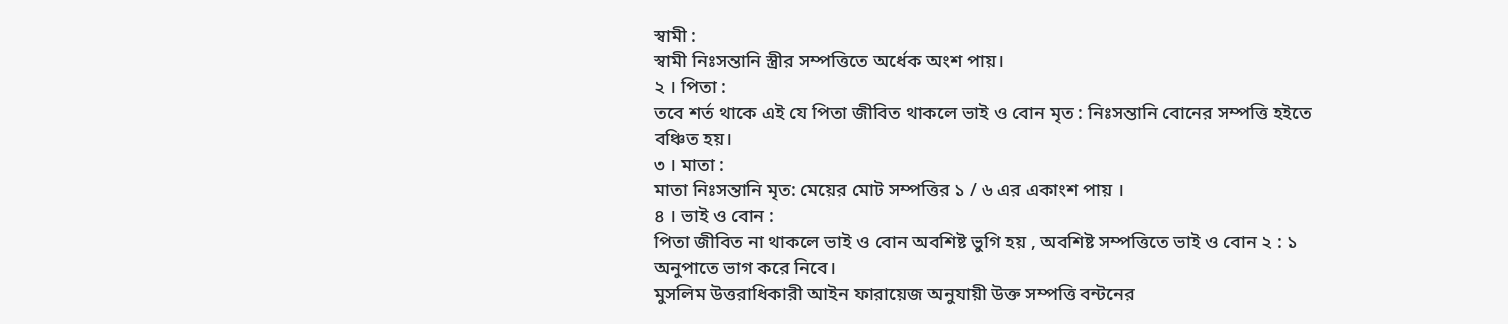স্বামী :
স্বামী নিঃসন্তানি স্ত্রীর সম্পত্তিতে অর্ধেক অংশ পায়।
২ । পিতা :
তবে শর্ত থাকে এই যে পিতা জীবিত থাকলে ভাই ও বোন মৃত : নিঃসন্তানি বোনের সম্পত্তি হইতে বঞ্চিত হয়।
৩ । মাতা :
মাতা নিঃসন্তানি মৃত: মেয়ের মোট সম্পত্তির ১ / ৬ এর একাংশ পায় ।
৪ । ভাই ও বোন :
পিতা জীবিত না থাকলে ভাই ও বোন অবশিষ্ট ভুগি হয় , অবশিষ্ট সম্পত্তিতে ভাই ও বোন ২ : ১ অনুপাতে ভাগ করে নিবে।
মুসলিম উত্তরাধিকারী আইন ফারায়েজ অনুযায়ী উক্ত সম্পত্তি বন্টনের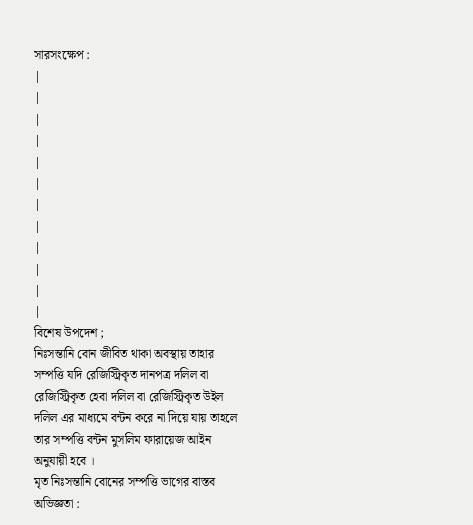সারসংক্ষেপ :
|
|
|
|
|
|
|
|
|
|
|
|
বিশেষ উপদেশ ;
নিঃসন্তানি বোন জীবিত থাকা অবস্থায় তাহার সম্পত্তি যদি রেজিস্ট্রিকৃত দানপত্র দলিল বা রেজিস্ট্রিকৃত হেবা দলিল বা রেজিস্ট্রিকৃত উইল দলিল এর মাধ্যমে বন্টন করে না দিয়ে যায় তাহলে তার সম্পত্তি বন্টন মুসলিম ফারায়েজ আইন অনুযায়ী হবে ।
মৃত নিঃসন্তানি বোনের সম্পত্তি ভাগের বাস্তব অভিজ্ঞতা :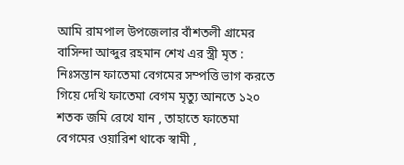আমি রামপাল উপজেলার বাঁশতলী গ্রামের বাসিন্দা আব্দুর রহমান শেখ এর স্ত্রী মৃত : নিঃসন্তান ফাতেমা বেগমের সম্পত্তি ভাগ করতে গিয়ে দেখি ফাতেমা বেগম মৃত্যু আনতে ১২০ শতক জমি রেখে যান , তাহাতে ফাতেমা বেগমের ওয়ারিশ থাকে স্বামী ,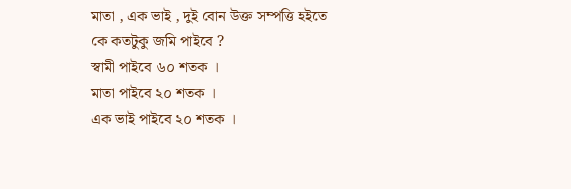মাতা , এক ভাই , দুই বোন উক্ত সম্পত্তি হইতে কে কতটুকু জমি পাইবে ?
স্বামী পাইবে ৬০ শতক ।
মাতা পাইবে ২০ শতক ।
এক ভাই পাইবে ২০ শতক ।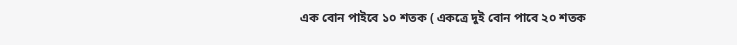এক বোন পাইবে ১০ শতক ( একত্রে দুই বোন পাবে ২০ শতক